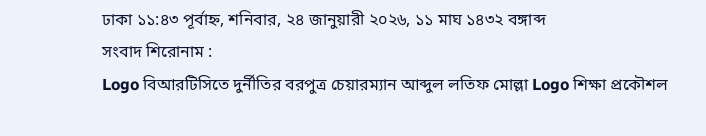ঢাকা ১১:৪৩ পূর্বাহ্ন, শনিবার, ২৪ জানুয়ারী ২০২৬, ১১ মাঘ ১৪৩২ বঙ্গাব্দ
সংবাদ শিরোনাম :
Logo বিআরটিসিতে দুর্নীতির বরপুত্র চেয়ারম্যান আব্দুল লতিফ মোল্লা Logo শিক্ষা প্রকৌশল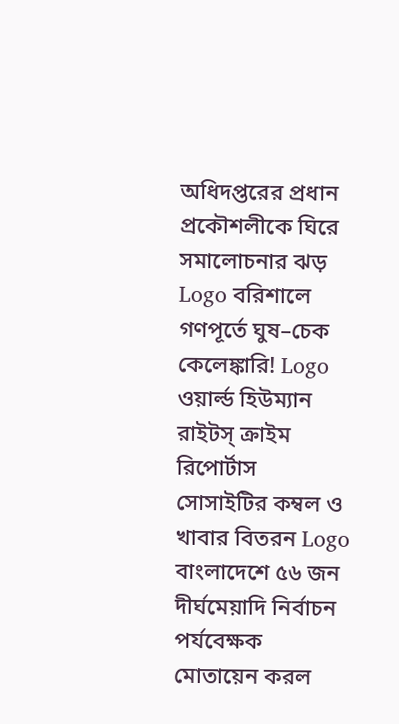অধিদপ্তরের প্রধান প্রকৌশলীকে ঘিরে সমালোচনার ঝড় Logo বরিশালে গণপূর্তে ঘুষ–চেক কেলেঙ্কারি! Logo ওয়ার্ল্ড হিউম্যান রাইটস্ ক্রাইম রিপোর্টাস সোসাইটির কম্বল ও খাবার বিতরন Logo বাংলাদেশে ৫৬ জন দীর্ঘমেয়াদি নির্বাচন পর্যবেক্ষক মোতায়েন করল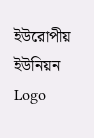ইউরোপীয় ইউনিয়ন Logo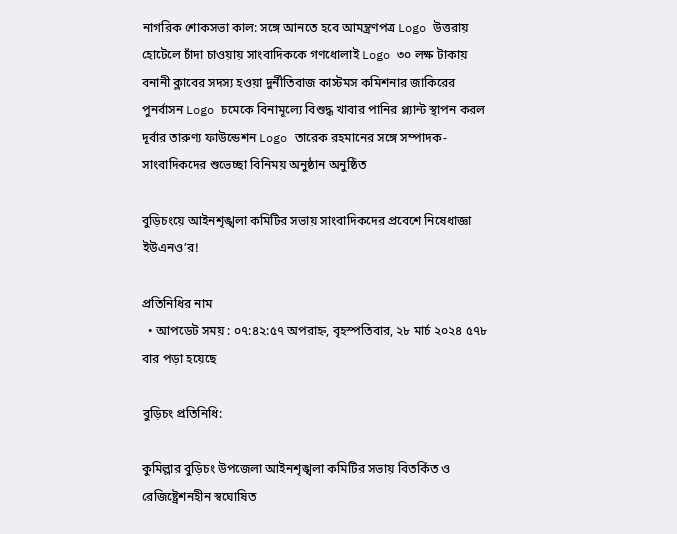নাগরিক শোকসভা কাল: সঙ্গে আনতে হবে আমন্ত্রণপত্র Logo উত্তরায় হোটেলে চাঁদা চাওয়ায় সাংবাদিককে গণধোলাই Logo ৩০ লক্ষ টাকায় বনানী ক্লাবের সদস্য হওয়া দুর্নীতিবাজ কাস্টমস কমিশনার জাকিরের পুনর্বাসন Logo চমেকে বিনামূল্যে বিশুদ্ধ খাবার পানির প্ল্যান্ট স্থাপন করল দূর্বার তারুণ্য ফাউন্ডেশন Logo তারেক রহমানের সঙ্গে সম্পাদক-সাংবাদিকদের শুভেচ্ছা বিনিময় অনুষ্ঠান অনুষ্ঠিত

বুড়িচংয়ে আইনশৃঙ্খলা কমিটির সভায় সাংবাদিকদের প্রবেশে নিষেধাজ্ঞা ইউএনও’র!

প্রতিনিধির নাম
  • আপডেট সময় : ০৭:৪২:৫৭ অপরাহ্ন, বৃহস্পতিবার, ২৮ মার্চ ২০২৪ ৫৭৮ বার পড়া হয়েছে

বুড়িচং প্রতিনিধি:

কুমিল্লার বুড়িচং উপজেলা আইনশৃঙ্খলা কমিটির সভায় বিতর্কিত ও রেজিষ্ট্রেশনহীন স্বঘোষিত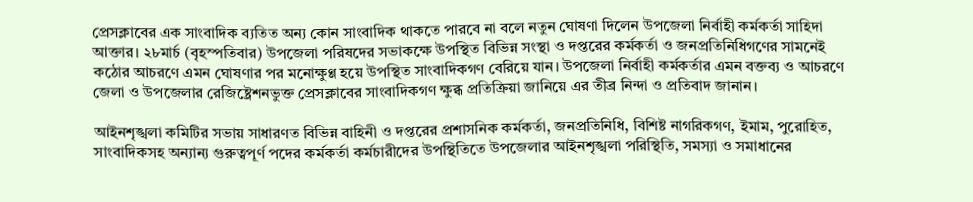প্রেসক্লাবের এক সাংবাদিক ব্যতিত অন্য কোন সাংবাদিক থাকতে পারবে না বলে নতুন ঘোষণা দিলেন উপজেলা নির্বাহী কর্মকর্তা সাহিদা আক্তার। ২৮মার্চ (বৃহস্পতিবার) উপজেলা পরিষদের সভাকক্ষে উপস্থিত বিভিন্ন সংস্থা ও দপ্তরের কর্মকর্তা ও জনপ্রতিনিধিগণের সামনেই কঠোর আচরণে এমন ঘোষণার পর মনোক্ষুণ্ণ হয়ে উপস্থিত সাংবাদিকগণ বেরিয়ে যান। উপজেলা নির্বাহী কর্মকর্তার এমন বক্তব্য ও আচরণে জেলা ও উপজেলার রেজিষ্ট্রেশনভুক্ত প্রেসক্লাবের সাংবাদিকগণ ক্ষুব্ধ প্রতিক্রিয়া জানিয়ে এর তীব্র নিন্দা ও প্রতিবাদ জানান।

আইনশৃঙ্খলা কমিটির সভায় সাধারণত বিভিন্ন বাহিনী ও দপ্তরের প্রশাসনিক কর্মকর্তা, জনপ্রতিনিধি, বিশিষ্ট নাগরিকগণ, ইমাম, পুরোহিত, সাংবাদিকসহ অন্যান্য গুরুত্বপূর্ণ পদের কর্মকর্তা কর্মচারীদের উপস্থিতিতে উপজেলার আইনশৃঙ্খলা পরিস্থিতি, সমস্যা ও সমাধানের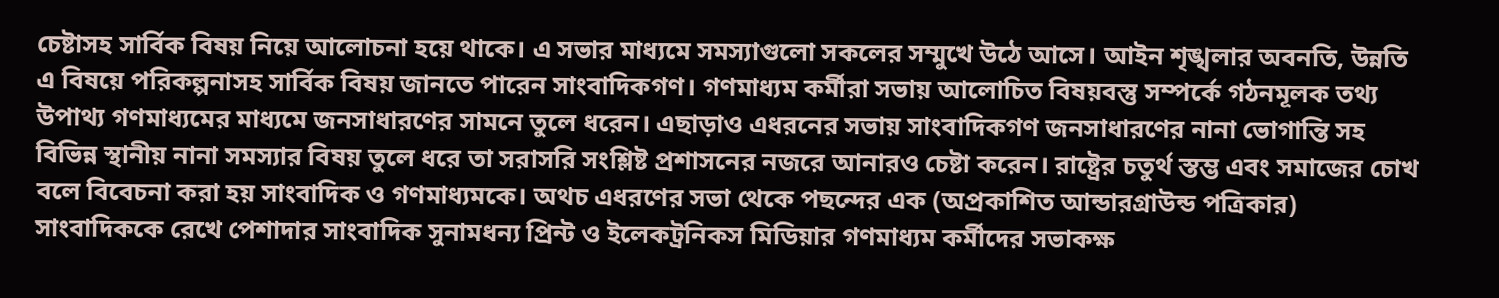চেষ্টাসহ সার্বিক বিষয় নিয়ে আলোচনা হয়ে থাকে। এ সভার মাধ্যমে সমস্যাগুলো সকলের সম্মুখে উঠে আসে। আইন শৃঙ্খলার অবনতি, উন্নতি এ বিষয়ে পরিকল্পনাসহ সার্বিক বিষয় জানতে পারেন সাংবাদিকগণ। গণমাধ্যম কর্মীরা সভায় আলোচিত বিষয়বস্তু সম্পর্কে গঠনমূলক তথ্য উপাথ্য গণমাধ্যমের মাধ্যমে জনসাধারণের সামনে তুলে ধরেন। এছাড়াও এধরনের সভায় সাংবাদিকগণ জনসাধারণের নানা ভোগান্তি সহ বিভিন্ন স্থানীয় নানা সমস্যার বিষয় তুলে ধরে তা সরাসরি সংশ্লিষ্ট প্রশাসনের নজরে আনারও চেষ্টা করেন। রাষ্ট্রের চতুর্থ স্তম্ভ এবং সমাজের চোখ বলে বিবেচনা করা হয় সাংবাদিক ও গণমাধ্যমকে। অথচ এধরণের সভা থেকে পছন্দের এক (অপ্রকাশিত আন্ডারগ্রাউন্ড পত্রিকার) সাংবাদিককে রেখে পেশাদার সাংবাদিক সুনামধন্য প্রিন্ট ও ইলেকট্রনিকস মিডিয়ার গণমাধ্যম কর্মীদের সভাকক্ষ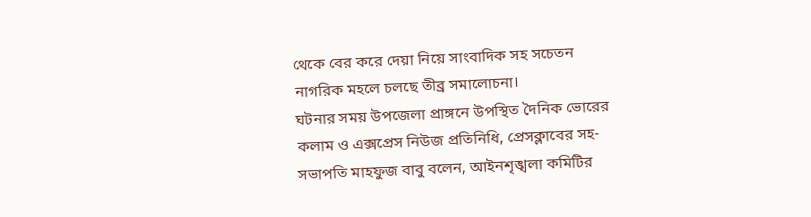থেকে বের করে দেয়া নিয়ে সাংবাদিক সহ সচেতন নাগরিক মহলে চলছে তীব্র সমালোচনা।
ঘটনার সময় উপজেলা প্রাঙ্গনে উপস্থিত দৈনিক ভোরের কলাম ও এক্সপ্রেস নিউজ প্রতিনিধি, প্রেসক্লাবের সহ-সভাপতি মাহফুজ বাবু বলেন, আইনশৃঙ্খলা কমিটির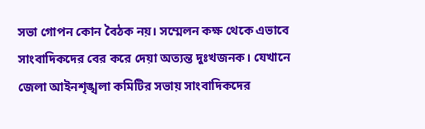সভা গোপন কোন বৈঠক নয়। সম্মেলন কক্ষ থেকে এভাবে সাংবাদিকদের বের করে দেয়া অত্যন্ত দুঃখজনক। যেখানে জেলা আইনশৃঙ্খলা কমিটির সভায় সাংবাদিকদের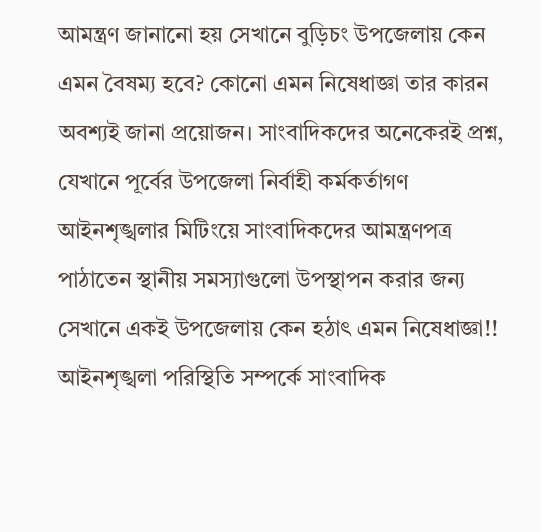আমন্ত্রণ জানানো হয় সেখানে বুড়িচং উপজেলায় কেন এমন বৈষম্য হবে? কোনো এমন নিষেধাজ্ঞা তার কারন অবশ্যই জানা প্রয়োজন। সাংবাদিকদের অনেকেরই প্রশ্ন, যেখানে পূর্বের উপজেলা নির্বাহী কর্মকর্তাগণ আইনশৃঙ্খলার মিটিংয়ে সাংবাদিকদের আমন্ত্রণপত্র পাঠাতেন স্থানীয় সমস্যাগুলো উপস্থাপন করার জন্য সেখানে একই উপজেলায় কেন হঠাৎ এমন নিষেধাজ্ঞা!! আইনশৃঙ্খলা পরিস্থিতি সম্পর্কে সাংবাদিক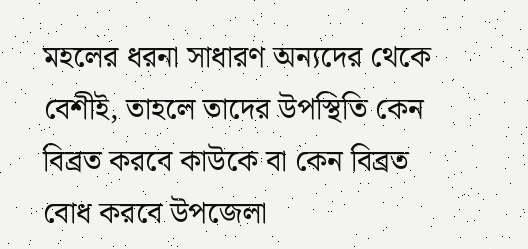মহলের ধরনা সাধারণ অন্যদের থেকে বেশীই, তাহলে তাদের উপস্থিতি কেন বিব্রত করবে কাউকে বা কেন বিব্রত বোধ করবে উপজেলা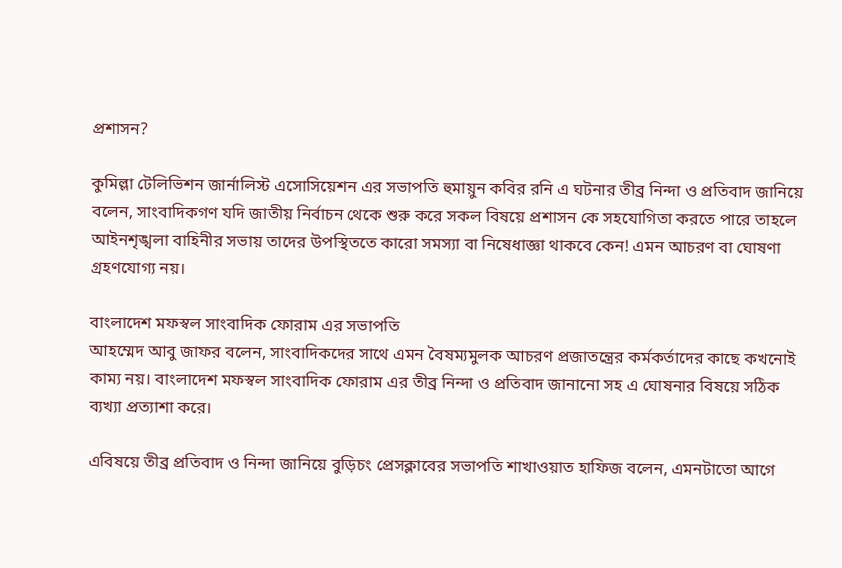প্রশাসন?

কুমিল্লা টেলিভিশন জার্নালিস্ট এসোসিয়েশন এর সভাপতি হুমায়ুন কবির রনি এ ঘটনার তীব্র নিন্দা ও প্রতিবাদ জানিয়ে বলেন, সাংবাদিকগণ যদি জাতীয় নির্বাচন থেকে শুরু করে সকল বিষয়ে প্রশাসন কে সহযোগিতা করতে পারে তাহলে আইনশৃঙ্খলা বাহিনীর সভায় তাদের উপস্থিততে কারো সমস্যা বা নিষেধাজ্ঞা থাকবে কেন! এমন আচরণ বা ঘোষণা গ্রহণযোগ্য নয়।

বাংলাদেশ মফস্বল সাংবাদিক ফোরাম এর সভাপতি
আহম্মেদ আবু জাফর বলেন, সাংবাদিকদের সাথে এমন বৈষম্যমুলক আচরণ প্রজাতন্ত্রের কর্মকর্তাদের কাছে কখনোই কাম্য নয়। বাংলাদেশ মফস্বল সাংবাদিক ফোরাম এর তীব্র নিন্দা ও প্রতিবাদ জানানো সহ এ ঘোষনার বিষয়ে সঠিক ব্যখ্যা প্রত্যাশা করে।

এবিষয়ে তীব্র প্রতিবাদ ও নিন্দা জানিয়ে বুড়িচং প্রেসক্লাবের সভাপতি শাখাওয়াত হাফিজ বলেন, এমনটাতো আগে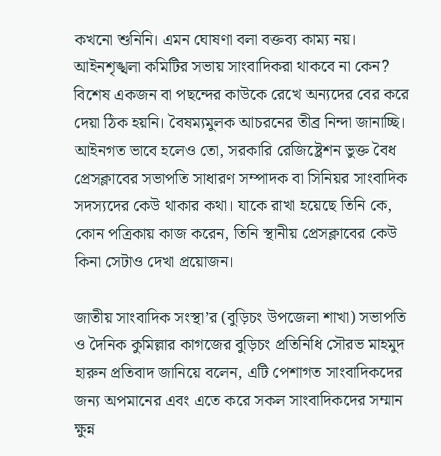কখনো শুনিনি। এমন ঘোষণা বলা বক্তব্য কাম্য নয়। আইনশৃঙ্খলা কমিটির সভায় সাংবাদিকরা থাকবে না কেন? বিশেষ একজন বা পছন্দের কাউকে রেখে অন্যদের বের করে দেয়া ঠিক হয়নি। বৈষম্যমুলক আচরনের তীব্র নিন্দা জানাচ্ছি। আইনগত ভাবে হলেও তো, সরকারি রেজিষ্ট্রেশন ভুক্ত বৈধ প্রেসক্লাবের সভাপতি সাধারণ সম্পাদক বা সিনিয়র সাংবাদিক সদস্যদের কেউ থাকার কথা। যাকে রাখা হয়েছে তিনি কে, কোন পত্রিকায় কাজ করেন, তিনি স্থানীয় প্রেসক্লাবের কেউ কিনা সেটাও দেখা প্রয়োজন।

জাতীয় সাংবাদিক সংস্থা’র (বুড়িচং উপজেলা শাখা) সভাপতি ও দৈনিক কুমিল্লার কাগজের বুড়িচং প্রতিনিধি সৌরভ মাহমুদ হারুন প্রতিবাদ জানিয়ে বলেন, এটি পেশাগত সাংবাদিকদের জন্য অপমানের এবং এতে করে সকল সাংবাদিকদের সম্মান ক্ষুন্ন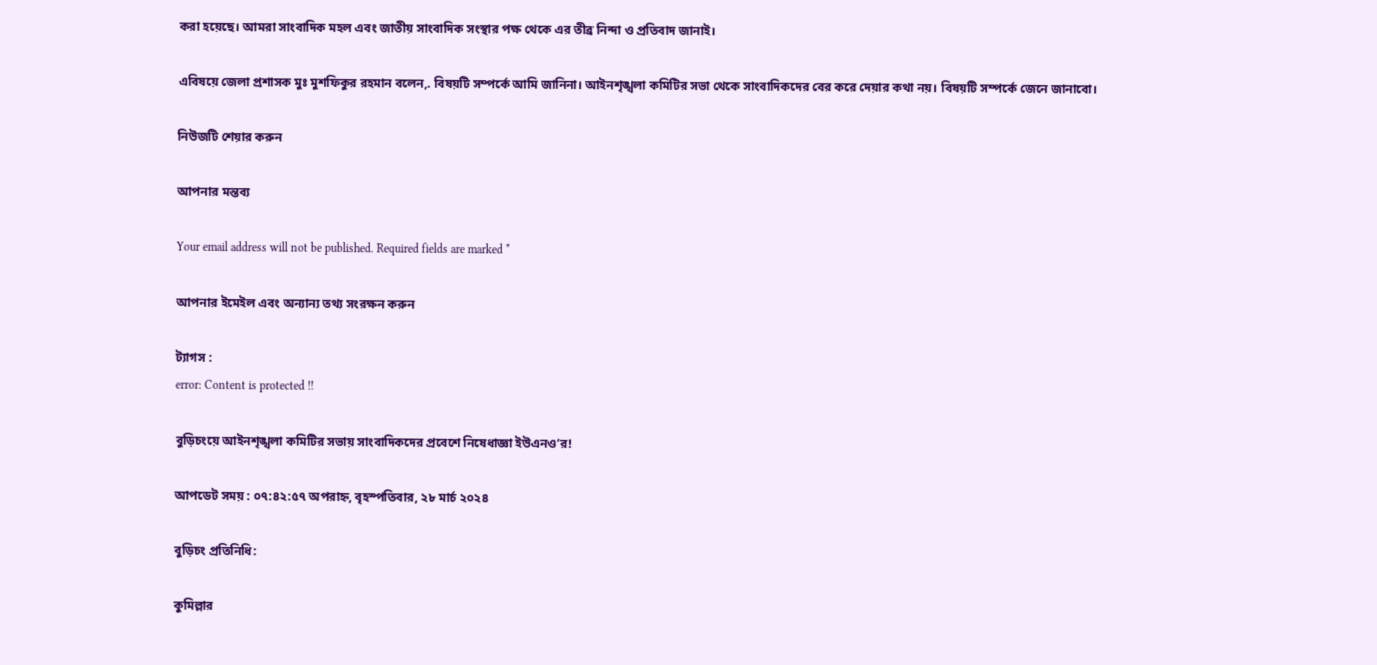করা হয়েছে। আমরা সাংবাদিক মহল এবং জাতীয় সাংবাদিক সংস্থার পক্ষ থেকে এর তীব্র নিন্দা ও প্রতিবাদ জানাই।

এবিষয়ে জেলা প্রশাসক মুঃ মুশফিকুর রহমান বলেন,. বিষয়টি সম্পর্কে আমি জানিনা। আইনশৃঙ্খলা কমিটির সভা থেকে সাংবাদিকদের বের করে দেয়ার কথা নয়। বিষয়টি সম্পর্কে জেনে জানাবো।

নিউজটি শেয়ার করুন

আপনার মন্তব্য

Your email address will not be published. Required fields are marked *

আপনার ইমেইল এবং অন্যান্য তথ্য সংরক্ষন করুন

ট্যাগস :
error: Content is protected !!

বুড়িচংয়ে আইনশৃঙ্খলা কমিটির সভায় সাংবাদিকদের প্রবেশে নিষেধাজ্ঞা ইউএনও’র!

আপডেট সময় : ০৭:৪২:৫৭ অপরাহ্ন, বৃহস্পতিবার, ২৮ মার্চ ২০২৪

বুড়িচং প্রতিনিধি:

কুমিল্লার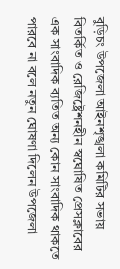বুড়িচং উপজেলা আইনশৃঙ্খলা কমিটির সভায় বিতর্কিত ও রেজিষ্ট্রেশনহীন স্বঘোষিত প্রেসক্লাবের এক সাংবাদিক ব্যতিত অন্য কোন সাংবাদিক থাকতে পারবে না বলে নতুন ঘোষণা দিলেন উপজেলা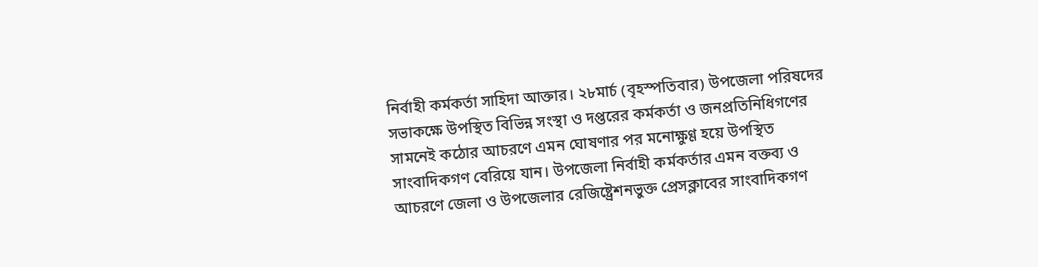নির্বাহী কর্মকর্তা সাহিদা আক্তার। ২৮মার্চ (বৃহস্পতিবার) উপজেলা পরিষদের সভাকক্ষে উপস্থিত বিভিন্ন সংস্থা ও দপ্তরের কর্মকর্তা ও জনপ্রতিনিধিগণের সামনেই কঠোর আচরণে এমন ঘোষণার পর মনোক্ষুণ্ণ হয়ে উপস্থিত সাংবাদিকগণ বেরিয়ে যান। উপজেলা নির্বাহী কর্মকর্তার এমন বক্তব্য ও আচরণে জেলা ও উপজেলার রেজিষ্ট্রেশনভুক্ত প্রেসক্লাবের সাংবাদিকগণ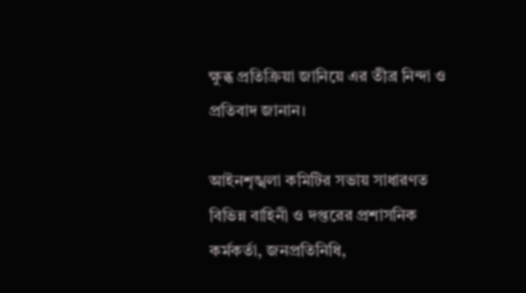ক্ষুব্ধ প্রতিক্রিয়া জানিয়ে এর তীব্র নিন্দা ও প্রতিবাদ জানান।

আইনশৃঙ্খলা কমিটির সভায় সাধারণত বিভিন্ন বাহিনী ও দপ্তরের প্রশাসনিক কর্মকর্তা, জনপ্রতিনিধি,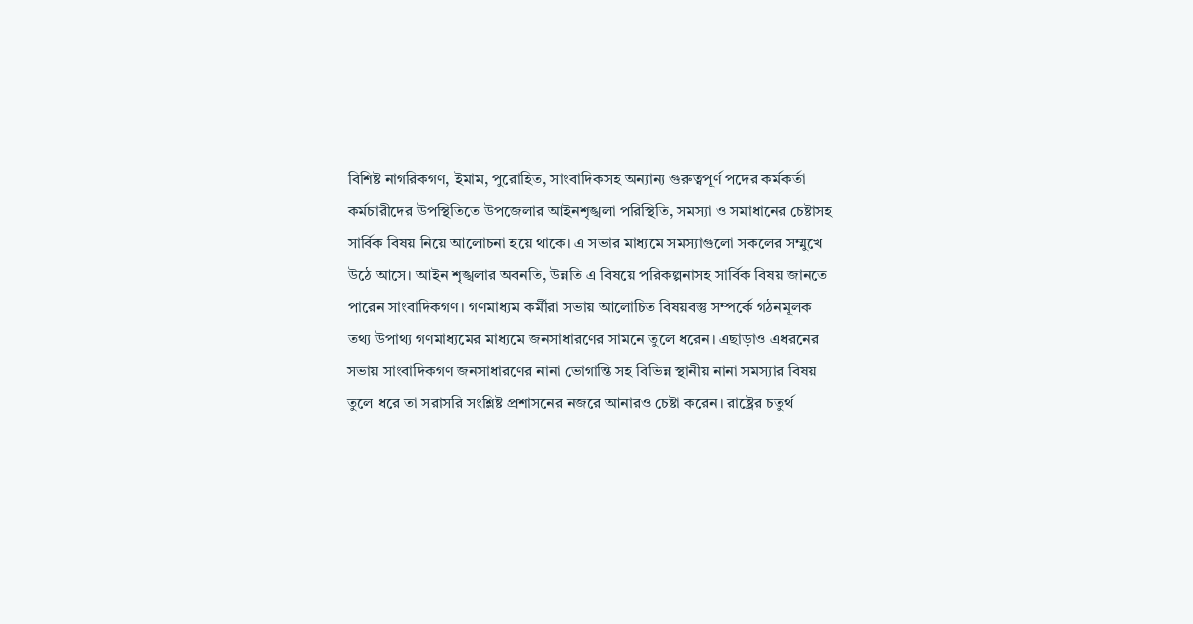বিশিষ্ট নাগরিকগণ, ইমাম, পুরোহিত, সাংবাদিকসহ অন্যান্য গুরুত্বপূর্ণ পদের কর্মকর্তা কর্মচারীদের উপস্থিতিতে উপজেলার আইনশৃঙ্খলা পরিস্থিতি, সমস্যা ও সমাধানের চেষ্টাসহ সার্বিক বিষয় নিয়ে আলোচনা হয়ে থাকে। এ সভার মাধ্যমে সমস্যাগুলো সকলের সম্মুখে উঠে আসে। আইন শৃঙ্খলার অবনতি, উন্নতি এ বিষয়ে পরিকল্পনাসহ সার্বিক বিষয় জানতে পারেন সাংবাদিকগণ। গণমাধ্যম কর্মীরা সভায় আলোচিত বিষয়বস্তু সম্পর্কে গঠনমূলক তথ্য উপাথ্য গণমাধ্যমের মাধ্যমে জনসাধারণের সামনে তুলে ধরেন। এছাড়াও এধরনের সভায় সাংবাদিকগণ জনসাধারণের নানা ভোগান্তি সহ বিভিন্ন স্থানীয় নানা সমস্যার বিষয় তুলে ধরে তা সরাসরি সংশ্লিষ্ট প্রশাসনের নজরে আনারও চেষ্টা করেন। রাষ্ট্রের চতুর্থ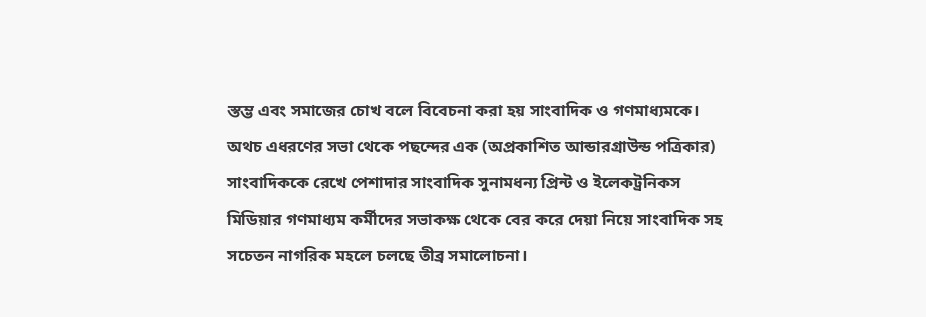স্তম্ভ এবং সমাজের চোখ বলে বিবেচনা করা হয় সাংবাদিক ও গণমাধ্যমকে। অথচ এধরণের সভা থেকে পছন্দের এক (অপ্রকাশিত আন্ডারগ্রাউন্ড পত্রিকার) সাংবাদিককে রেখে পেশাদার সাংবাদিক সুনামধন্য প্রিন্ট ও ইলেকট্রনিকস মিডিয়ার গণমাধ্যম কর্মীদের সভাকক্ষ থেকে বের করে দেয়া নিয়ে সাংবাদিক সহ সচেতন নাগরিক মহলে চলছে তীব্র সমালোচনা।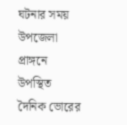ঘটনার সময় উপজেলা প্রাঙ্গনে উপস্থিত দৈনিক ভোরের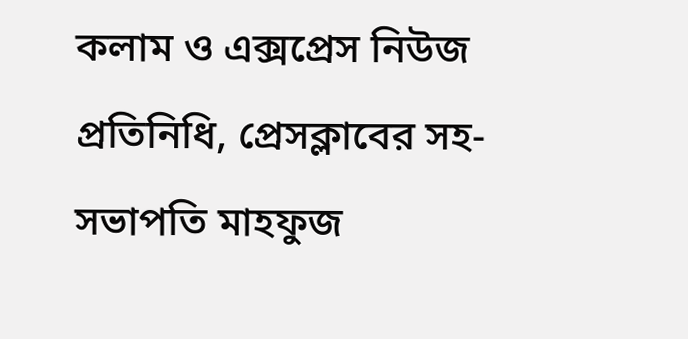কলাম ও এক্সপ্রেস নিউজ প্রতিনিধি, প্রেসক্লাবের সহ-সভাপতি মাহফুজ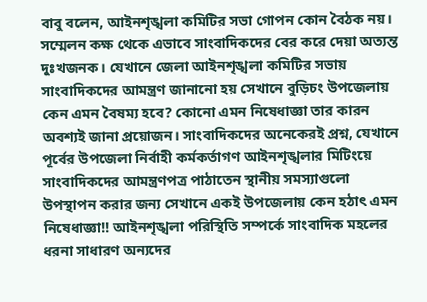বাবু বলেন, আইনশৃঙ্খলা কমিটির সভা গোপন কোন বৈঠক নয়। সম্মেলন কক্ষ থেকে এভাবে সাংবাদিকদের বের করে দেয়া অত্যন্ত দুঃখজনক। যেখানে জেলা আইনশৃঙ্খলা কমিটির সভায় সাংবাদিকদের আমন্ত্রণ জানানো হয় সেখানে বুড়িচং উপজেলায় কেন এমন বৈষম্য হবে? কোনো এমন নিষেধাজ্ঞা তার কারন অবশ্যই জানা প্রয়োজন। সাংবাদিকদের অনেকেরই প্রশ্ন, যেখানে পূর্বের উপজেলা নির্বাহী কর্মকর্তাগণ আইনশৃঙ্খলার মিটিংয়ে সাংবাদিকদের আমন্ত্রণপত্র পাঠাতেন স্থানীয় সমস্যাগুলো উপস্থাপন করার জন্য সেখানে একই উপজেলায় কেন হঠাৎ এমন নিষেধাজ্ঞা!! আইনশৃঙ্খলা পরিস্থিতি সম্পর্কে সাংবাদিক মহলের ধরনা সাধারণ অন্যদের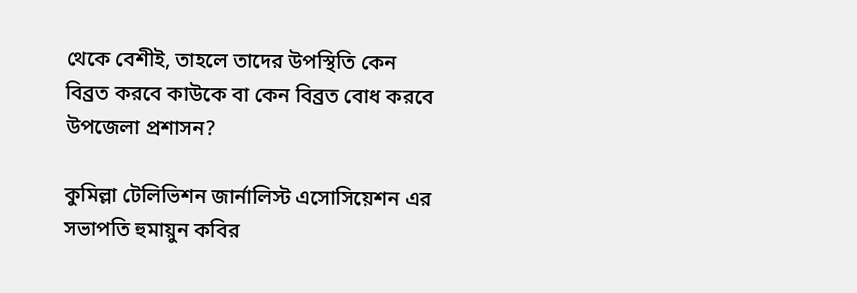থেকে বেশীই, তাহলে তাদের উপস্থিতি কেন বিব্রত করবে কাউকে বা কেন বিব্রত বোধ করবে উপজেলা প্রশাসন?

কুমিল্লা টেলিভিশন জার্নালিস্ট এসোসিয়েশন এর সভাপতি হুমায়ুন কবির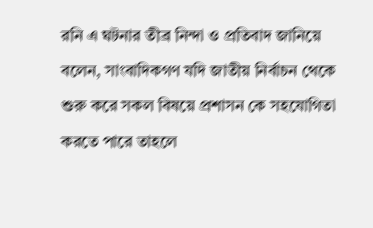রনি এ ঘটনার তীব্র নিন্দা ও প্রতিবাদ জানিয়ে বলেন, সাংবাদিকগণ যদি জাতীয় নির্বাচন থেকে শুরু করে সকল বিষয়ে প্রশাসন কে সহযোগিতা করতে পারে তাহলে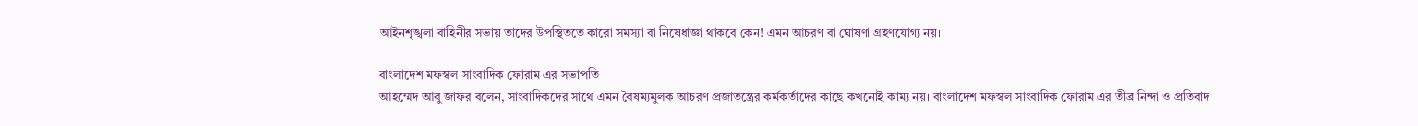আইনশৃঙ্খলা বাহিনীর সভায় তাদের উপস্থিততে কারো সমস্যা বা নিষেধাজ্ঞা থাকবে কেন! এমন আচরণ বা ঘোষণা গ্রহণযোগ্য নয়।

বাংলাদেশ মফস্বল সাংবাদিক ফোরাম এর সভাপতি
আহম্মেদ আবু জাফর বলেন, সাংবাদিকদের সাথে এমন বৈষম্যমুলক আচরণ প্রজাতন্ত্রের কর্মকর্তাদের কাছে কখনোই কাম্য নয়। বাংলাদেশ মফস্বল সাংবাদিক ফোরাম এর তীব্র নিন্দা ও প্রতিবাদ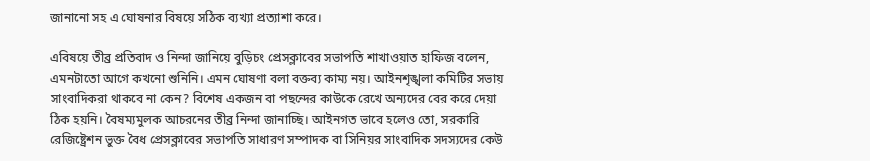জানানো সহ এ ঘোষনার বিষয়ে সঠিক ব্যখ্যা প্রত্যাশা করে।

এবিষয়ে তীব্র প্রতিবাদ ও নিন্দা জানিয়ে বুড়িচং প্রেসক্লাবের সভাপতি শাখাওয়াত হাফিজ বলেন, এমনটাতো আগে কখনো শুনিনি। এমন ঘোষণা বলা বক্তব্য কাম্য নয়। আইনশৃঙ্খলা কমিটির সভায় সাংবাদিকরা থাকবে না কেন? বিশেষ একজন বা পছন্দের কাউকে রেখে অন্যদের বের করে দেয়া ঠিক হয়নি। বৈষম্যমুলক আচরনের তীব্র নিন্দা জানাচ্ছি। আইনগত ভাবে হলেও তো, সরকারি রেজিষ্ট্রেশন ভুক্ত বৈধ প্রেসক্লাবের সভাপতি সাধারণ সম্পাদক বা সিনিয়র সাংবাদিক সদস্যদের কেউ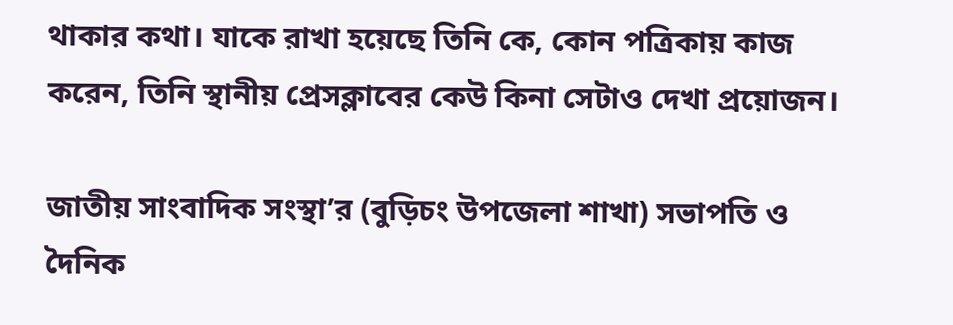থাকার কথা। যাকে রাখা হয়েছে তিনি কে, কোন পত্রিকায় কাজ করেন, তিনি স্থানীয় প্রেসক্লাবের কেউ কিনা সেটাও দেখা প্রয়োজন।

জাতীয় সাংবাদিক সংস্থা’র (বুড়িচং উপজেলা শাখা) সভাপতি ও দৈনিক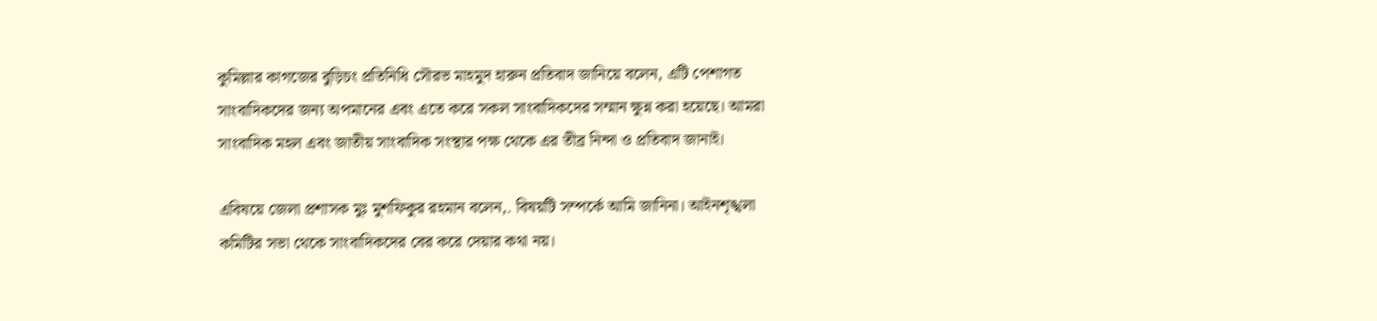কুমিল্লার কাগজের বুড়িচং প্রতিনিধি সৌরভ মাহমুদ হারুন প্রতিবাদ জানিয়ে বলেন, এটি পেশাগত সাংবাদিকদের জন্য অপমানের এবং এতে করে সকল সাংবাদিকদের সম্মান ক্ষুন্ন করা হয়েছে। আমরা সাংবাদিক মহল এবং জাতীয় সাংবাদিক সংস্থার পক্ষ থেকে এর তীব্র নিন্দা ও প্রতিবাদ জানাই।

এবিষয়ে জেলা প্রশাসক মুঃ মুশফিকুর রহমান বলেন,. বিষয়টি সম্পর্কে আমি জানিনা। আইনশৃঙ্খলা কমিটির সভা থেকে সাংবাদিকদের বের করে দেয়ার কথা নয়।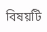বিষয়টি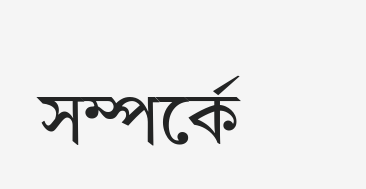সম্পর্কে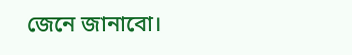জেনে জানাবো।